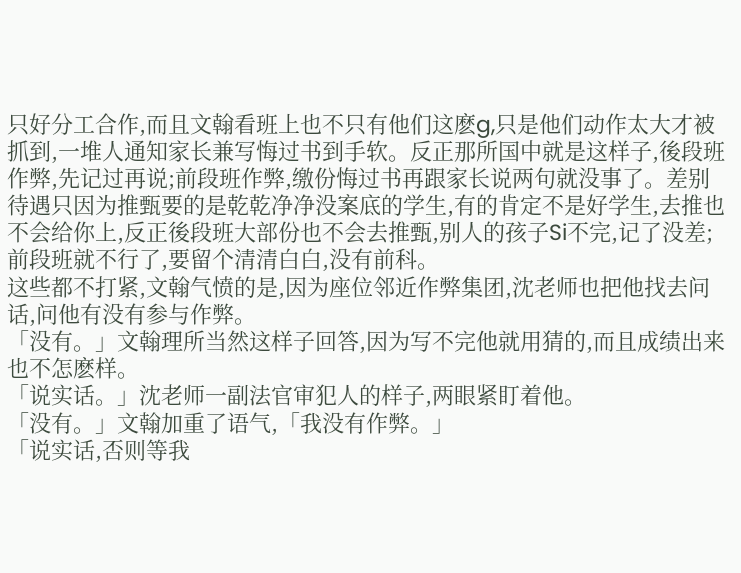只好分工合作,而且文翰看班上也不只有他们这麽g,只是他们动作太大才被抓到,一堆人通知家长兼写悔过书到手软。反正那所国中就是这样子,後段班作弊,先记过再说;前段班作弊,缴份悔过书再跟家长说两句就没事了。差别待遇只因为推甄要的是乾乾净净没案底的学生,有的肯定不是好学生,去推也不会给你上,反正後段班大部份也不会去推甄,别人的孩子Si不完,记了没差;前段班就不行了,要留个清清白白,没有前科。
这些都不打紧,文翰气愤的是,因为座位邻近作弊集团,沈老师也把他找去问话,问他有没有参与作弊。
「没有。」文翰理所当然这样子回答,因为写不完他就用猜的,而且成绩出来也不怎麽样。
「说实话。」沈老师一副法官审犯人的样子,两眼紧盯着他。
「没有。」文翰加重了语气,「我没有作弊。」
「说实话,否则等我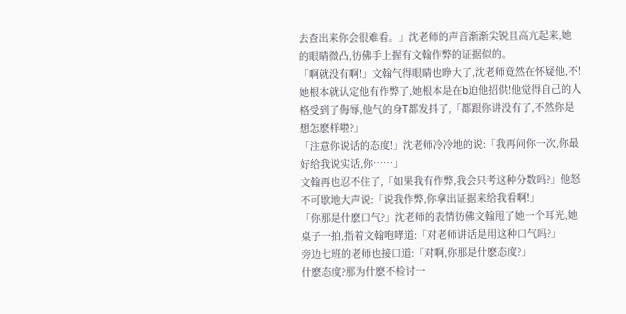去查出来你会很难看。」沈老师的声音渐渐尖锐且高亢起来,她的眼睛微凸,彷佛手上握有文翰作弊的证据似的。
「啊就没有啊!」文翰气得眼睛也睁大了,沈老师竟然在怀疑他,不!她根本就认定他有作弊了,她根本是在b迫他招供!他觉得自己的人格受到了侮辱,他气的身T都发抖了,「都跟你讲没有了,不然你是想怎麽样啦?」
「注意你说话的态度!」沈老师冷冷地的说:「我再问你一次,你最好给我说实话,你……」
文翰再也忍不住了,「如果我有作弊,我会只考这种分数吗?」他怒不可歇地大声说:「说我作弊,你拿出证据来给我看啊!」
「你那是什麽口气?」沈老师的表情彷佛文翰甩了她一个耳光,她桌子一拍,指着文翰咆哮道:「对老师讲话是用这种口气吗?」
旁边七班的老师也接口道:「对啊,你那是什麽态度?」
什麽态度?那为什麽不检讨一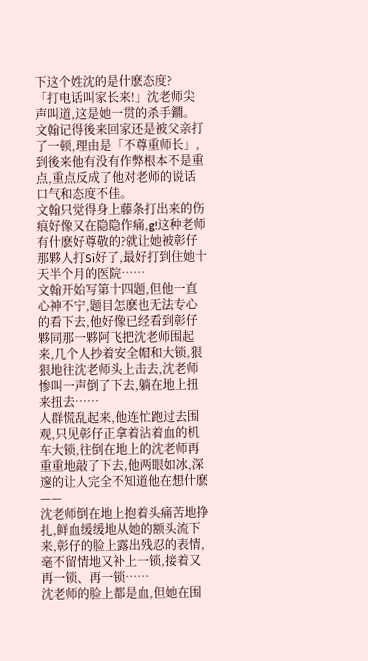下这个姓沈的是什麽态度?
「打电话叫家长来!」沈老师尖声叫道,这是她一贯的杀手鐗。
文翰记得後来回家还是被父亲打了一顿,理由是「不尊重师长」,到後来他有没有作弊根本不是重点,重点反成了他对老师的说话口气和态度不佳。
文翰只觉得身上藤条打出来的伤痕好像又在隐隐作痛,g!这种老师有什麽好尊敬的?就让她被彰仔那夥人打Si好了,最好打到住她十天半个月的医院……
文翰开始写第十四题,但他一直心神不宁,题目怎麽也无法专心的看下去,他好像已经看到彰仔夥同那一夥阿飞把沈老师围起来,几个人抄着安全帽和大锁,狠狠地往沈老师头上击去,沈老师惨叫一声倒了下去,躺在地上扭来扭去……
人群慌乱起来,他连忙跑过去围观,只见彰仔正拿着沾着血的机车大锁,往倒在地上的沈老师再重重地敲了下去,他两眼如冰,深邃的让人完全不知道他在想什麽——
沈老师倒在地上抱着头痛苦地挣扎,鲜血缓缓地从她的额头流下来,彰仔的脸上露出残忍的表情,毫不留情地又补上一锁,接着又再一锁、再一锁……
沈老师的脸上都是血,但她在围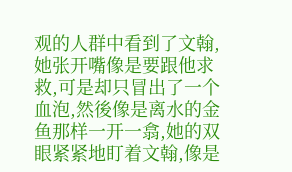观的人群中看到了文翰,她张开嘴像是要跟他求救,可是却只冒出了一个血泡,然後像是离水的金鱼那样一开一翕,她的双眼紧紧地盯着文翰,像是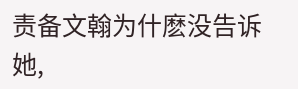责备文翰为什麽没告诉她,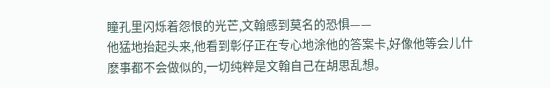瞳孔里闪烁着怨恨的光芒,文翰感到莫名的恐惧——
他猛地抬起头来,他看到彰仔正在专心地涂他的答案卡,好像他等会儿什麽事都不会做似的,一切纯粹是文翰自己在胡思乱想。